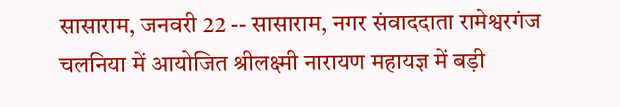सासाराम, जनवरी 22 -- सासाराम, नगर संवाददाता रामेश्वरगंज चलनिया में आयोजित श्रीलक्ष्मी नारायण महायज्ञ में बड़ी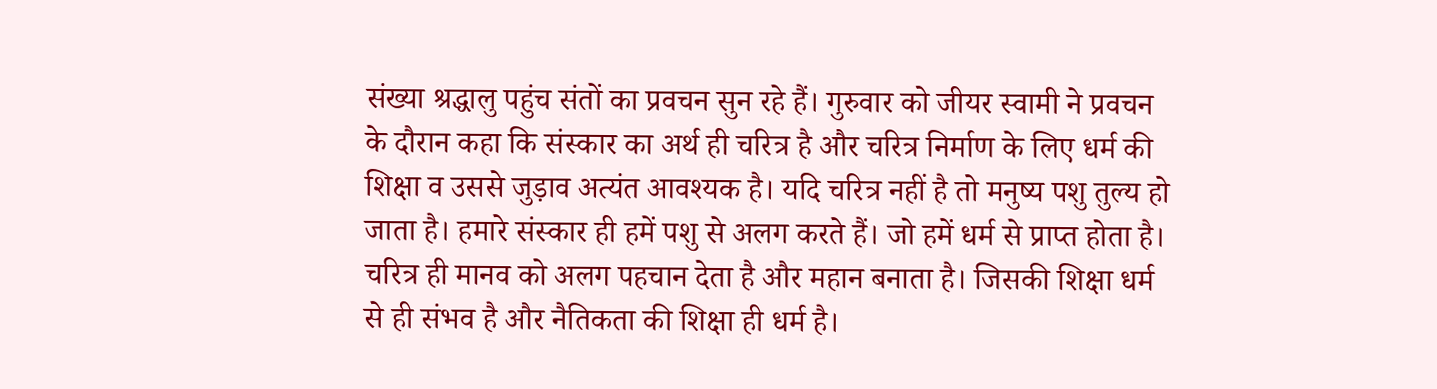संख्या श्रद्धालु पहुंच संतों का प्रवचन सुन रहे हैं। गुरुवार को जीयर स्वामी ने प्रवचन के दौरान कहा कि संस्कार का अर्थ ही चरित्र है और चरित्र निर्माण के लिए धर्म की शिक्षा व उससे जुड़ाव अत्यंत आवश्यक है। यदि चरित्र नहीं है तो मनुष्य पशु तुल्य हो जाता है। हमारे संस्कार ही हमें पशु से अलग करते हैं। जो हमें धर्म से प्राप्त होता है। चरित्र ही मानव को अलग पहचान देता है और महान बनाता है। जिसकी शिक्षा धर्म से ही संभव है और नैतिकता की शिक्षा ही धर्म है।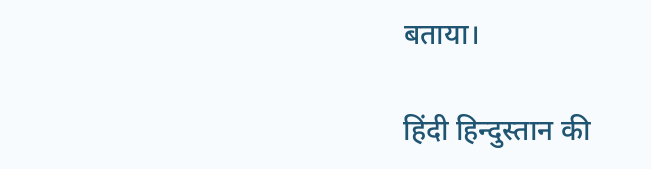बताया।

हिंदी हिन्दुस्तान की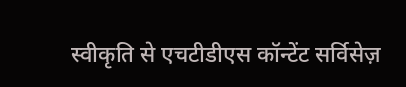स्वीकृति से एचटीडीएस कॉन्टेंट सर्विसेज़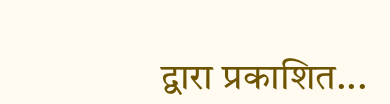द्वारा प्रकाशित...